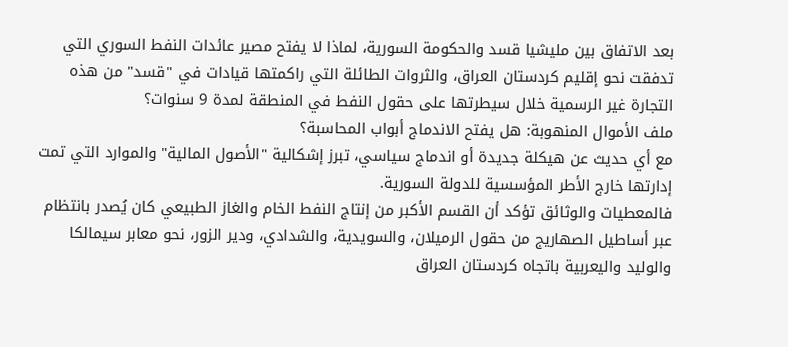بعد الاتفاق بين مليشيا قسد والحكومة السورية، لماذا لا يفتح مصير عائدات النفط السوري التي تدفقت نحو إقليم كردستان العراق، والثروات الطائلة التي راكمتها قيادات في "قسد" من هذه التجارة غير الرسمية خلال سيطرتها على حقول النفط في المنطقة لمدة 9 سنوات؟
ملف الأموال المنهوبة: هل يفتح الاندماج أبواب المحاسبة؟
مع أي حديث عن هيكلة جديدة أو اندماج سياسي، تبرز إشكالية "الأصول المالية" والموارد التي تمت إدارتها خارج الأطر المؤسسية للدولة السورية.
فالمعطيات والوثائق تؤكد أن القسم الأكبر من إنتاج النفط الخام والغاز الطبيعي كان يُصدر بانتظام عبر أساطيل الصهاريج من حقول الرميلان، والسويدية، والشدادي، ودير الزور، نحو معابر سيمالكا والوليد واليعربية باتجاه كردستان العراق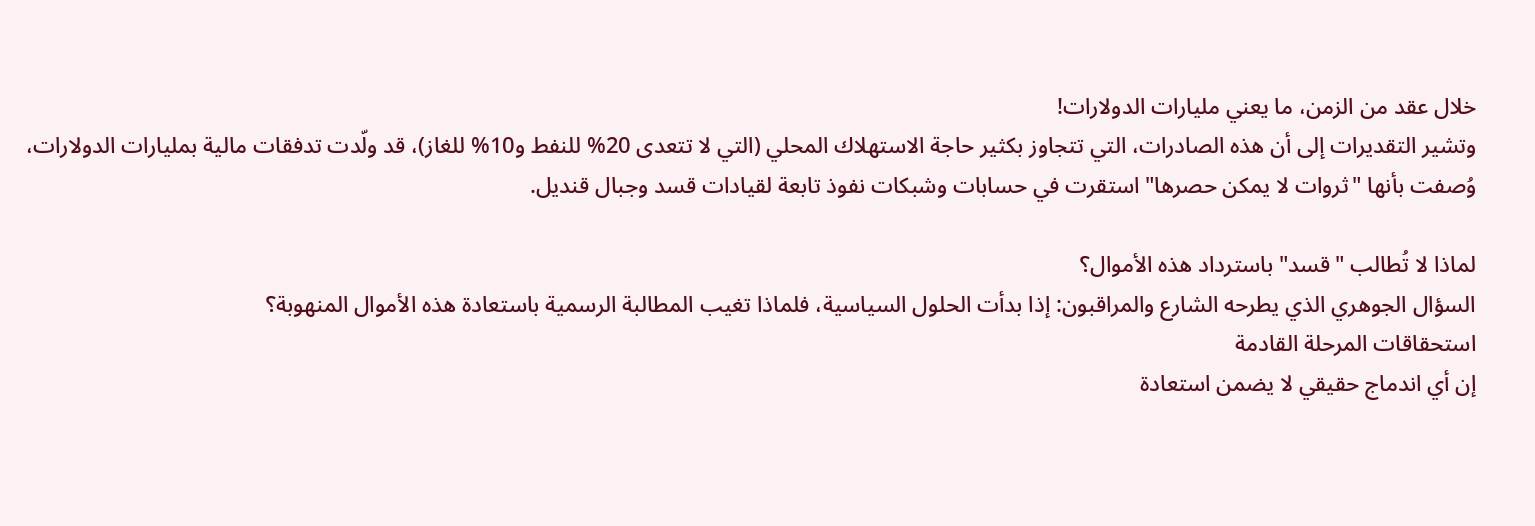خلال عقد من الزمن، ما يعني مليارات الدولارات!
وتشير التقديرات إلى أن هذه الصادرات، التي تتجاوز بكثير حاجة الاستهلاك المحلي (التي لا تتعدى 20% للنفط و10% للغاز)، قد ولّدت تدفقات مالية بمليارات الدولارات، وُصفت بأنها "ثروات لا يمكن حصرها" استقرت في حسابات وشبكات نفوذ تابعة لقيادات قسد وجبال قنديل.

لماذا لا تُطالب "قسد" باسترداد هذه الأموال؟
السؤال الجوهري الذي يطرحه الشارع والمراقبون: إذا بدأت الحلول السياسية، فلماذا تغيب المطالبة الرسمية باستعادة هذه الأموال المنهوبة؟
استحقاقات المرحلة القادمة
إن أي اندماج حقيقي لا يضمن استعادة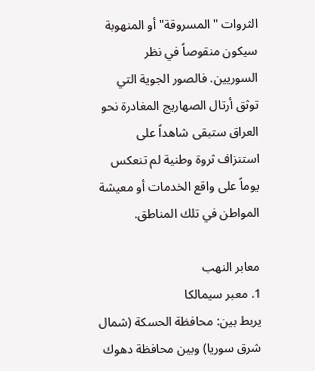الثروات "المسروقة" أو المنهوبة سيكون منقوصاً في نظر السوريين. فالصور الجوية التي توثق أرتال الصهاريج المغادرة نحو العراق ستبقى شاهداً على استنزاف ثروة وطنية لم تنعكس يوماً على واقع الخدمات أو معيشة المواطن في تلك المناطق.

معابر النهب
1. معبر سيمالكا
يربط بين: محافظة الحسكة (شمال شرق سوريا) وبين محافظة دهوك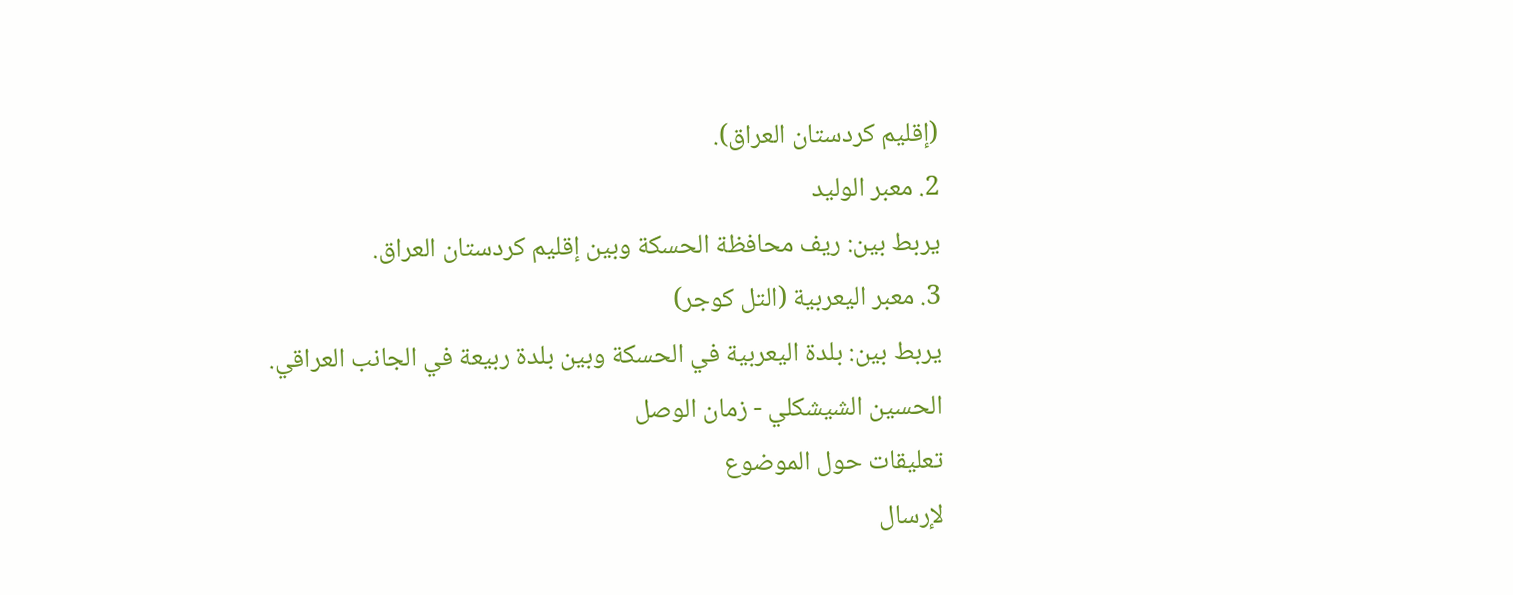(إقليم كردستان العراق).
2. معبر الوليد
يربط بين: ريف محافظة الحسكة وبين إقليم كردستان العراق.
3. معبر اليعربية (التل كوجر)
يربط بين: بلدة اليعربية في الحسكة وبين بلدة ربيعة في الجانب العراقي.
الحسين الشيشكلي - زمان الوصل
تعليقات حول الموضوع
لإرسال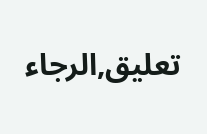تعليق,الرجاء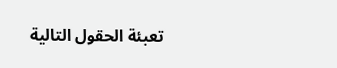تعبئة الحقول التالية